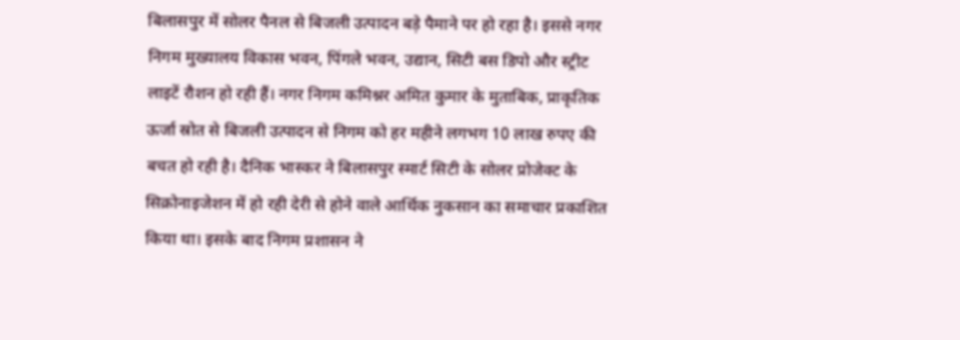बिलासपुर में सोलर पैनल से बिजली उत्पादन बड़े पैमाने पर हो रहा है। इससे नगर निगम मुख्यालय विकास भवन, पिंगले भवन, उद्यान, सिटी बस डिपो और स्ट्रीट लाइटें रौशन हो रही हैं। नगर निगम कमिश्नर अमित कुमार के मुताबिक, प्राकृतिक ऊर्जा स्रोत से बिजली उत्पादन से निगम को हर महीने लगभग 10 लाख रुपए की बचत हो रही है। दैनिक भास्कर ने बिलासपुर स्मार्ट सिटी के सोलर प्रोजेक्ट के सिक्रोनाइजेशन में हो रही देरी से होने वाले आर्थिक नुकसान का समाचार प्रकाशित किया था। इसके बाद निगम प्रशासन ने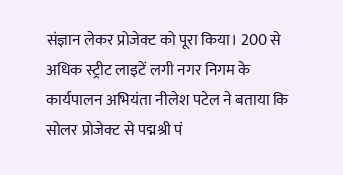संज्ञान लेकर प्रोजेक्ट को पूरा किया। 200 से अधिक स्ट्रीट लाइटें लगी नगर निगम के कार्यपालन अभियंता नीलेश पटेल ने बताया कि सोलर प्रोजेक्ट से पद्मश्री पं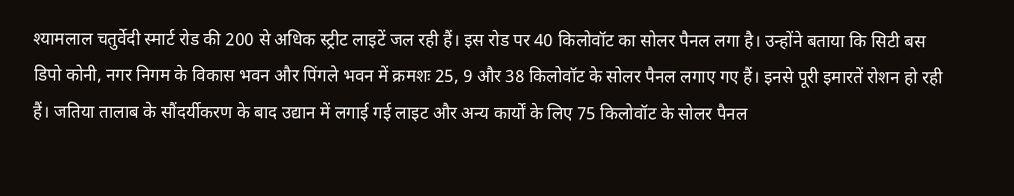श्यामलाल चतुर्वेदी स्मार्ट रोड की 200 से अधिक स्ट्रीट लाइटें जल रही हैं। इस रोड पर 40 किलोवॉट का सोलर पैनल लगा है। उन्होंने बताया कि सिटी बस डिपो कोनी, नगर निगम के विकास भवन और पिंगले भवन में क्रमशः 25, 9 और 38 किलोवॉट के सोलर पैनल लगाए गए हैं। इनसे पूरी इमारतें रोशन हो रही हैं। जतिया तालाब के सौंदर्यीकरण के बाद उद्यान में लगाई गई लाइट और अन्य कार्यों के लिए 75 किलोवॉट के सोलर पैनल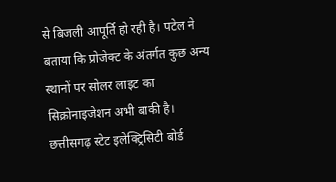से बिजली आपूर्ति हो रही है। पटेल ने बताया कि प्रोजेक्ट के अंतर्गत कुछ अन्य स्थानों पर सोलर लाइट का सिक्रोनाइजेशन अभी बाकी है। छत्तीसगढ़ स्टेट इलेक्ट्रिसिटी बोर्ड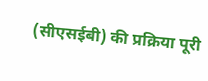(सीएसईबी) की प्रक्रिया पूरी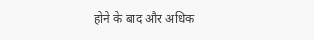होने के बाद और अधिक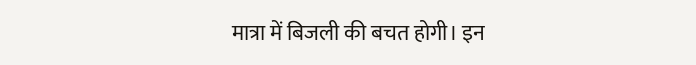मात्रा में बिजली की बचत होगी। इन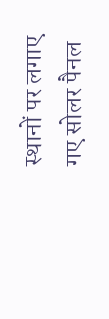स्थानों पर लगाए गए सोलर पैनल